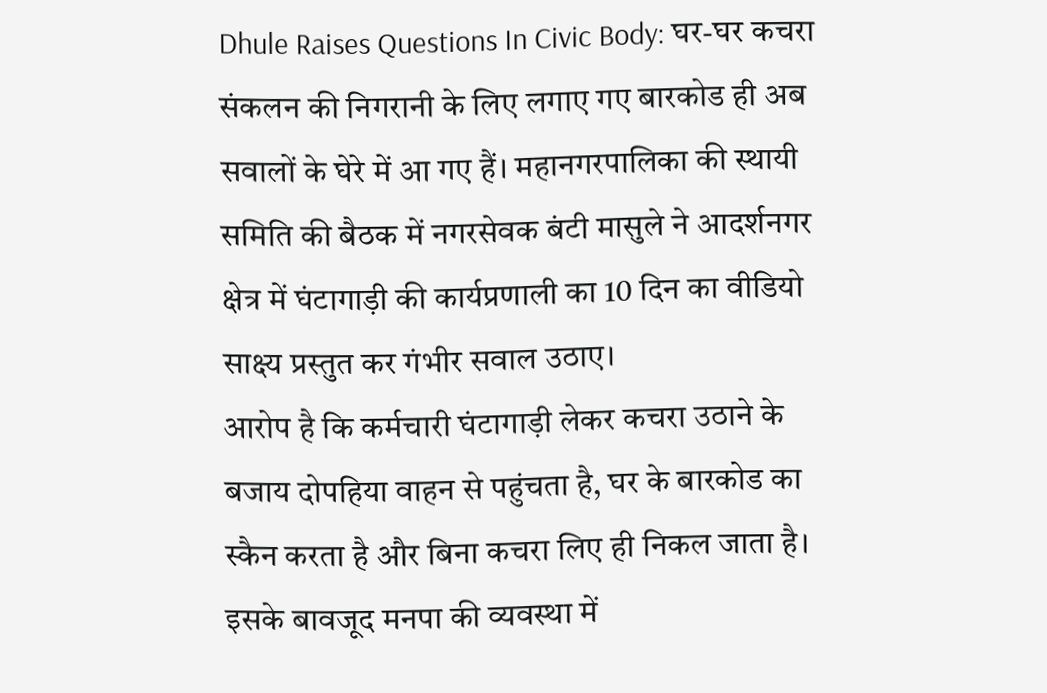Dhule Raises Questions In Civic Body: घर-घर कचरा संकलन की निगरानी के लिए लगाए गए बारकोड ही अब सवालों के घेरे में आ गए हैं। महानगरपालिका की स्थायी समिति की बैठक में नगरसेवक बंटी मासुले ने आदर्शनगर क्षेत्र में घंटागाड़ी की कार्यप्रणाली का 10 दिन का वीडियो साक्ष्य प्रस्तुत कर गंभीर सवाल उठाए।
आरोप है कि कर्मचारी घंटागाड़ी लेकर कचरा उठाने के बजाय दोपहिया वाहन से पहुंचता है, घर के बारकोड का स्कैन करता है और बिना कचरा लिए ही निकल जाता है। इसके बावजूद मनपा की व्यवस्था में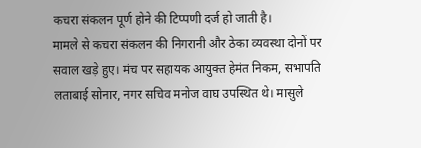कचरा संकलन पूर्ण होने की टिप्पणी दर्ज हो जाती है।
मामले से कचरा संकलन की निगरानी और ठेका व्यवस्था दोनों पर सवाल खड़े हुए। मंच पर सहायक आयुक्त हेमंत निकम, सभापति लताबाई सोनार, नगर सचिव मनोज वाघ उपस्थित थे। मासुले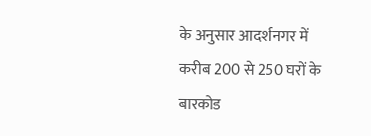के अनुसार आदर्शनगर में करीब 200 से 250 घरों के बारकोड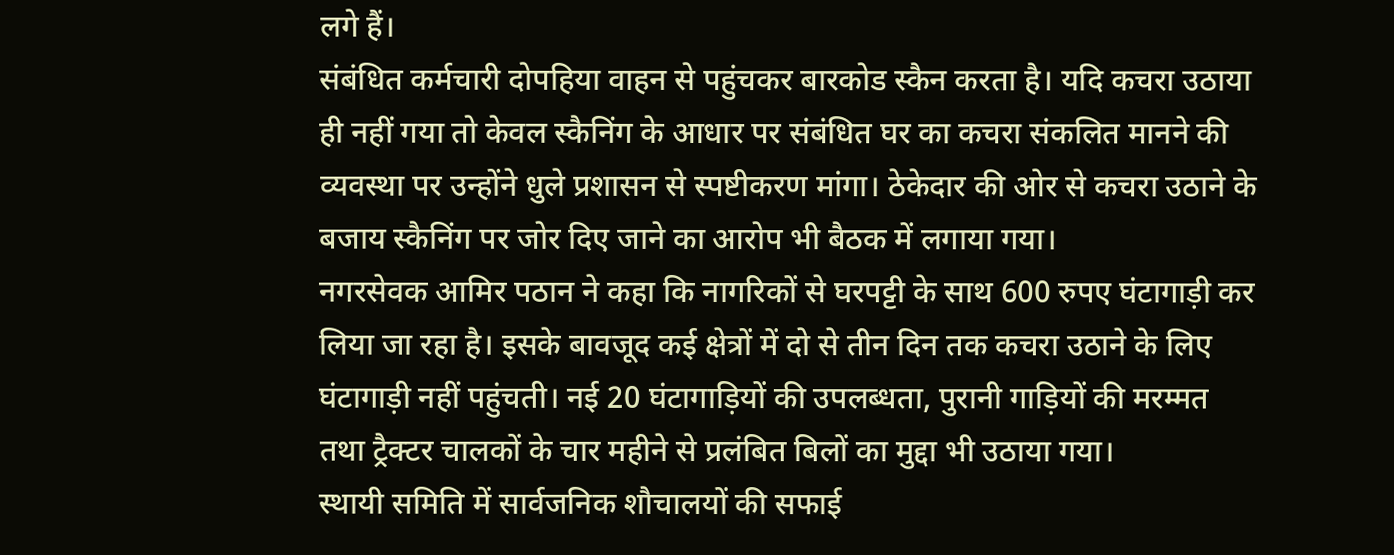लगे हैं।
संबंधित कर्मचारी दोपहिया वाहन से पहुंचकर बारकोड स्कैन करता है। यदि कचरा उठाया ही नहीं गया तो केवल स्कैनिंग के आधार पर संबंधित घर का कचरा संकलित मानने की व्यवस्था पर उन्होंने धुले प्रशासन से स्पष्टीकरण मांगा। ठेकेदार की ओर से कचरा उठाने के बजाय स्कैनिंग पर जोर दिए जाने का आरोप भी बैठक में लगाया गया।
नगरसेवक आमिर पठान ने कहा कि नागरिकों से घरपट्टी के साथ 600 रुपए घंटागाड़ी कर लिया जा रहा है। इसके बावजूद कई क्षेत्रों में दो से तीन दिन तक कचरा उठाने के लिए घंटागाड़ी नहीं पहुंचती। नई 20 घंटागाड़ियों की उपलब्धता, पुरानी गाड़ियों की मरम्मत तथा ट्रैक्टर चालकों के चार महीने से प्रलंबित बिलों का मुद्दा भी उठाया गया।
स्थायी समिति में सार्वजनिक शौचालयों की सफाई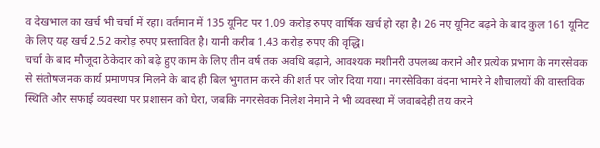व देखभाल का खर्च भी चर्चा में रहा। वर्तमान में 135 यूनिट पर 1.09 करोड़ रुपए वार्षिक खर्च हो रहा है। 26 नए यूनिट बढ़ने के बाद कुल 161 यूनिट के लिए यह खर्च 2.52 करोड़ रुपए प्रस्तावित है। यानी करीब 1.43 करोड़ रुपए की वृद्धि।
चर्चा के बाद मौजूदा ठेकेदार को बढ़े हुए काम के लिए तीन वर्ष तक अवधि बढ़ाने, आवश्यक मशीनरी उपलब्ध कराने और प्रत्येक प्रभाग के नगरसेवक से संतोषजनक कार्य प्रमाणपत्र मिलने के बाद ही बिल भुगतान करने की शर्त पर जोर दिया गया। नगरसेविका वंदना भामरे ने शौचालयों की वास्तविक स्थिति और सफाई व्यवस्था पर प्रशासन को घेरा, जबकि नगरसेवक निलेश नेमाने ने भी व्यवस्था में जवाबदेही तय करने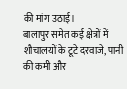की मांग उठाई।
बालापुर समेत कई क्षेत्रों में शौचालयों के टूटे दरवाजे, पानी की कमी और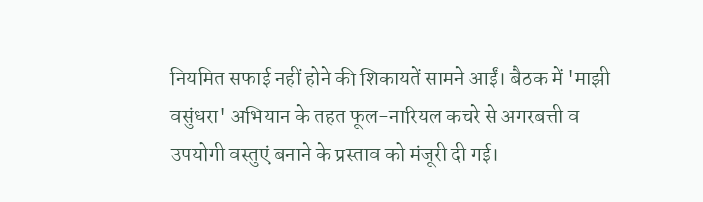नियमित सफाई नहीं होने की शिकायतें सामने आईं। बैठक में 'माझी वसुंधरा' अभियान के तहत फूल-नारियल कचरे से अगरबत्ती व उपयोगी वस्तुएं बनाने के प्रस्ताव को मंजूरी दी गई।